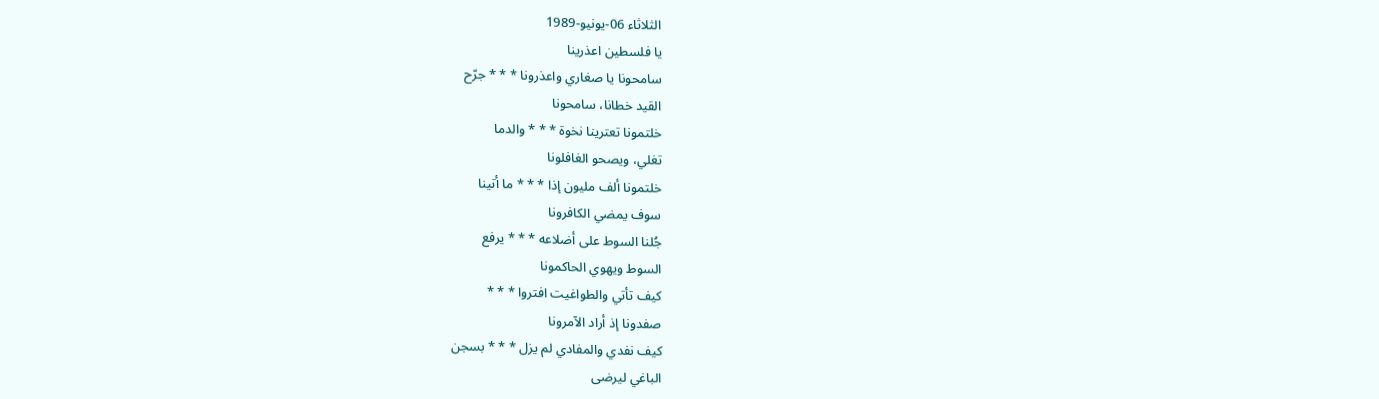الثلاثاء 06-يونيو-1989
يا فلسطين اعذرينا
سامحونا يا صغاري واعذرونا * * * جرّح
القيد خطانا، سامحونا
خلتمونا تعترينا نخوة * * * والدما
تغلي، ويصحو الغافلونا
خلتمونا ألف مليون إذا * * * ما أتينا
سوف يمضي الكافرونا
جُلنا السوط على أضلاعه * * * يرفع
السوط ويهوي الحاكمونا
كيف تأتي والطواغيت افتروا * * *
صفدونا إذ أراد الآمرونا
كيف نفدي والمفادي لم يزل * * * بسجن
الباغي ليرضى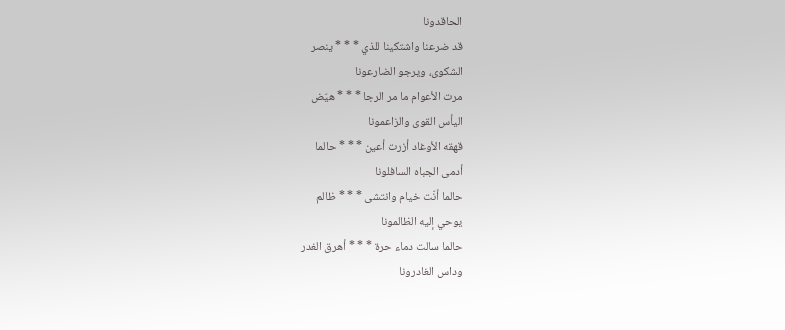الحاقدونا
قد ضرعنا واشتكينا للذي * * * ينصر
الشكوى، ويرجو الضارعونا
مرت الأعوام ما مر الرجا * * * هيّض
اليأس القوى والزاعمونا
قهقه الأوغاد أزرت أعين * * * حالما
أدمى الجباه السافلونا
حالما أنّت خیام وانتشى * * * ظالم
يوحي إليه الظالمونا
حالما سالت دماء حرة * * * أهرق الغدر
وداس الغادرونا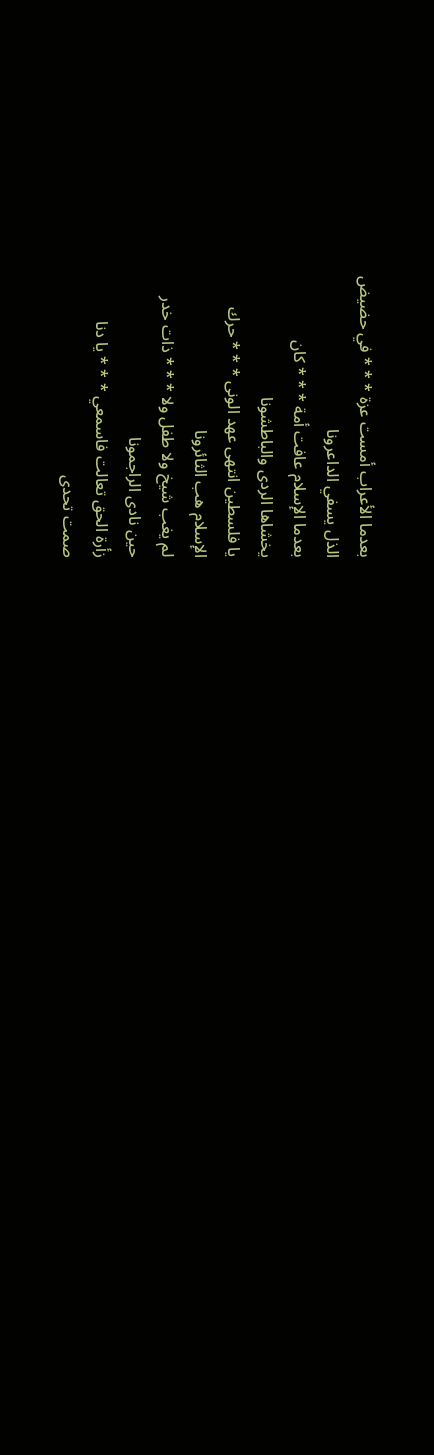بعدما الأعراب أمست عزة * * * في حضيض
الذل يسفي الداعرونا
بعدما الإسلام عافت أمة * * * كان
يخشاها الردى والباطشونا
يا فلسطين انتهى عهد الونى * * * حرك
الإسلام هب الثائرونا
لم يغب شيخ ولا طفل ولا * * * ذات خدر
حين نادى الراجمونا
زأرة الحق تعالت فاسمعي * * * یا دنا
صمت تحدى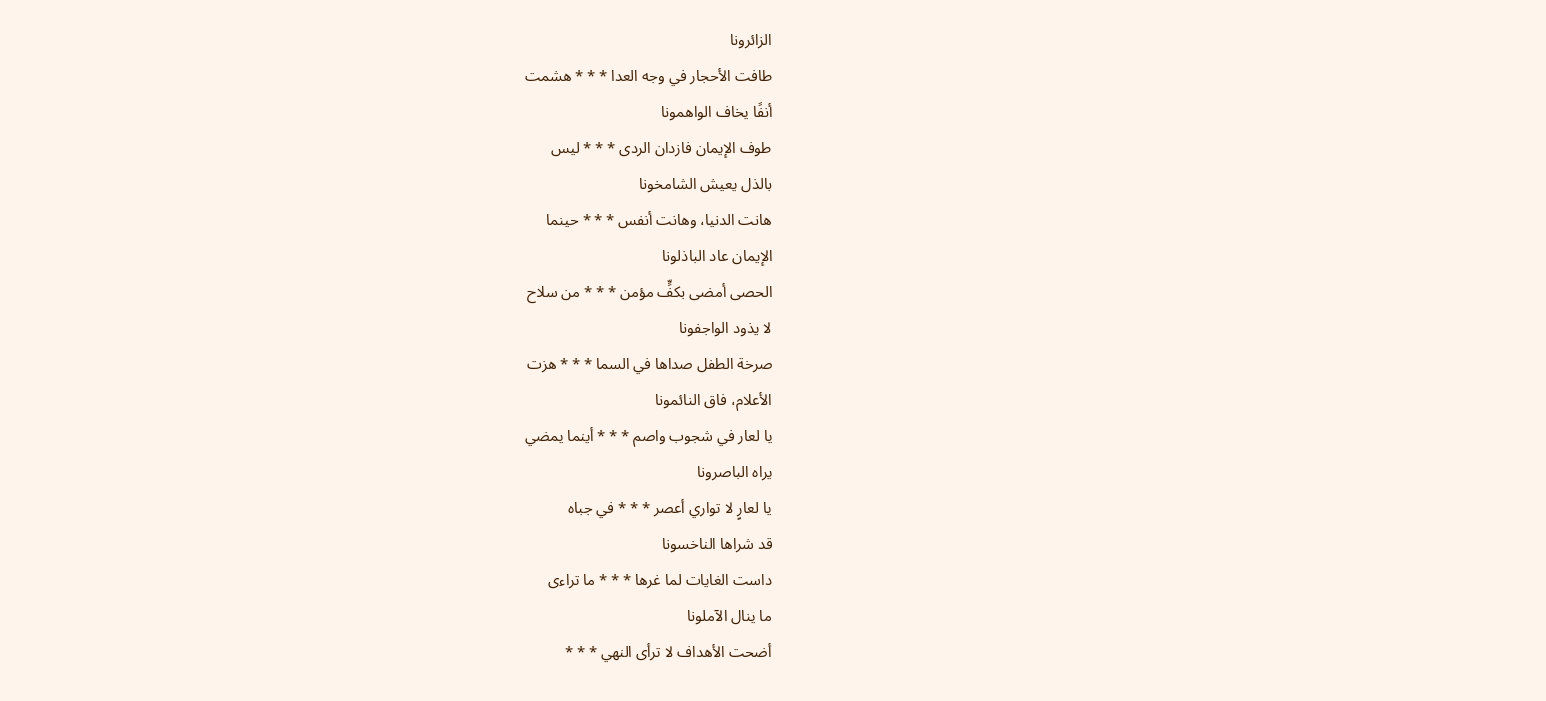الزائرونا
طافت الأحجار في وجه العدا * * * هشمت
أنفًا يخاف الواهمونا
طوف الإيمان فازدان الردى * * * ليس
بالذل يعيش الشامخونا
هانت الدنيا، وهانت أنفس * * * حينما
الإيمان عاد الباذلونا
الحصى أمضى بكفٍّ مؤمن * * * من سلاح
لا يذود الواجفونا
صرخة الطفل صداها في السما * * * هزت
الأعلام، فاق النائمونا
يا لعار في شجوب واصم * * * أينما يمضي
يراه الباصرونا
يا لعارٍ لا تواري أعصر * * * في جباه
قد شراها الناخسونا
داست الغايات لما غرها * * * ما تراءى
ما ينال الآملونا
أضحت الأهداف لا ترأى النهي * * *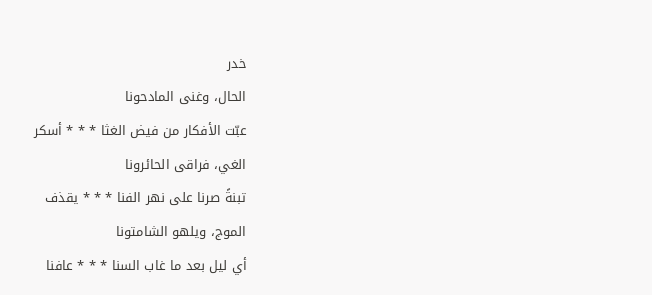خدر
الحال، وغنى المادحونا
عبّت الأفكار من فيض الغثا * * * أسكر
الغي، فراقى الحائرونا
تبنةً صرنا على نهر الفنا * * * يقذف
الموج، ويلهو الشامتونا
أي ليل بعد ما غاب السنا * * * عافنا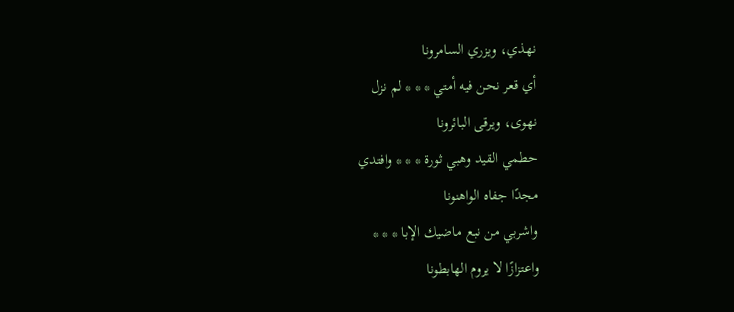نهذي، ويزري السامرونا
أي قعر نحن فيه أمتي * * * لم نزل
نهوى، ويرقى البائرونا
حطمي القيد وهبي ثورة * * * وافتدي
مجدًا جفاه الواهنونا
واشربي من نبع ماضيك الإبا * * *
واعتزازًا لا يروم الهابطونا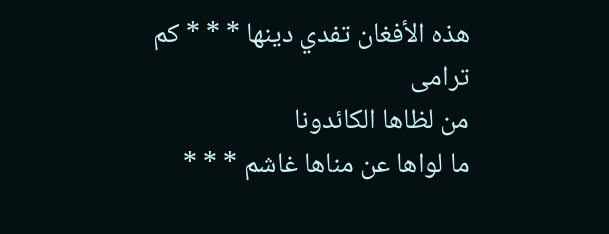هذه الأفغان تفدي دينها * * * كم ترامی
من لظاها الكائدونا
ما لواها عن مناها غاشم * * *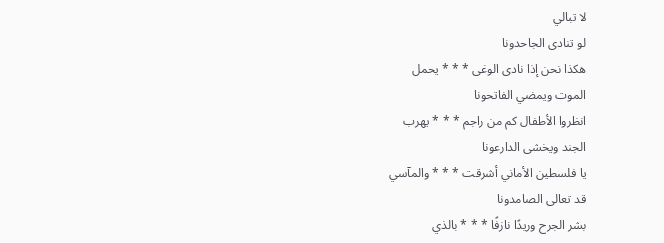لا تبالي
لو تنادى الجاحدونا
هكذا نحن إذا نادى الوغى * * * يحمل
الموت ويمضي الفاتحونا
انظروا الأطفال كم من راجم * * * يهرب
الجند ويخشى الدارعونا
يا فلسطين الأماني أشرقت * * * والمآسي
قد تعالى الصامدونا
بشر الجرح وريدًا نازفًا * * * بالذي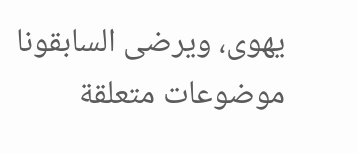يهوى، ويرضى السابقونا
موضوعات متعلقة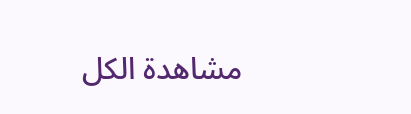مشاهدة الكل